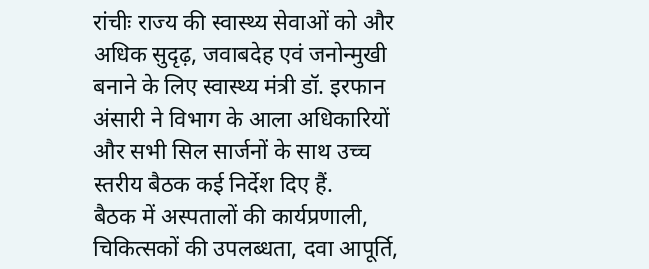रांचीः राज्य की स्वास्थ्य सेवाओं को और अधिक सुदृढ़, जवाबदेह एवं जनोन्मुखी बनाने के लिए स्वास्थ्य मंत्री डॉ. इरफान अंसारी ने विभाग के आला अधिकारियों और सभी सिल सार्जनों के साथ उच्च स्तरीय बैठक कई निर्देश दिए हैं.
बैठक में अस्पतालों की कार्यप्रणाली, चिकित्सकों की उपलब्धता, दवा आपूर्ति,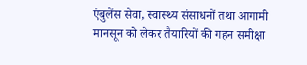एंबुलेंस सेवा, स्वास्थ्य संसाधनों तथा आगामी मानसून को लेकर तैयारियों की गहन समीक्षा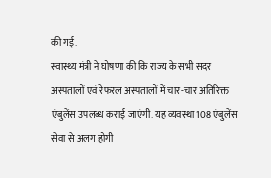की गई.
स्वास्थ्य मंत्री ने घोषणा की कि राज्य के सभी सदर अस्पतालों एवं रेफरल अस्पतालों में चार-चार अतिरिक्त एंबुलेंस उपलब्ध कराई जाएंगी. यह व्यवस्था 108 एंबुलेंस सेवा से अलग होगी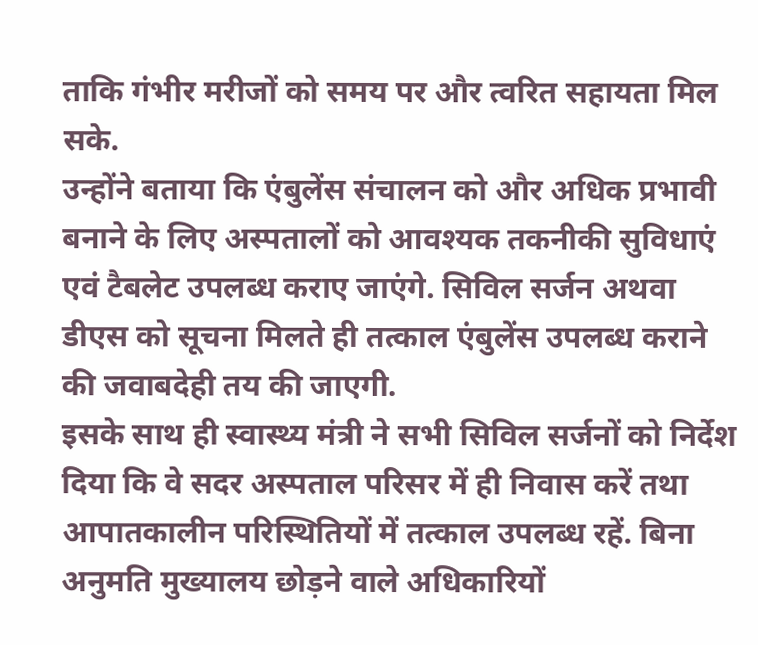ताकि गंभीर मरीजों को समय पर और त्वरित सहायता मिल सके.
उन्होंने बताया कि एंबुलेंस संचालन को और अधिक प्रभावी बनाने के लिए अस्पतालों को आवश्यक तकनीकी सुविधाएं एवं टैबलेट उपलब्ध कराए जाएंगे. सिविल सर्जन अथवा डीएस को सूचना मिलते ही तत्काल एंबुलेंस उपलब्ध कराने की जवाबदेही तय की जाएगी.
इसके साथ ही स्वास्थ्य मंत्री ने सभी सिविल सर्जनों को निर्देश दिया कि वे सदर अस्पताल परिसर में ही निवास करें तथा आपातकालीन परिस्थितियों में तत्काल उपलब्ध रहें. बिना अनुमति मुख्यालय छोड़ने वाले अधिकारियों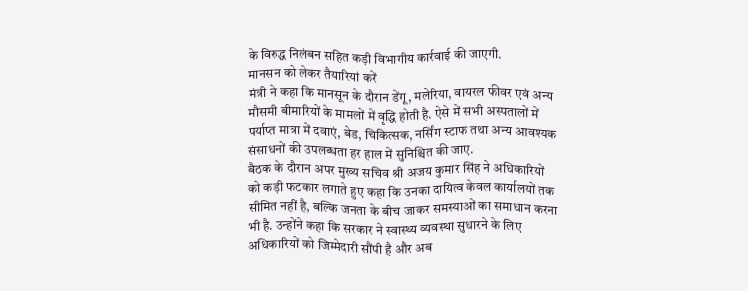के विरुद्ध निलंबन सहित कड़ी विभागीय कार्रवाई की जाएगी.
मानसन को लेकर तैयारियां करें
मंत्री ने कहा कि मानसून के दौरान डेंगू, मलेरिया, वायरल फीवर एवं अन्य मौसमी बीमारियों के मामलों में वृद्धि होती है. ऐसे में सभी अस्पतालों में पर्याप्त मात्रा में दवाएं, बेड, चिकित्सक, नर्सिंग स्टाफ तथा अन्य आवश्यक संसाधनों की उपलब्धता हर हाल में सुनिश्चित की जाए.
बैठक के दौरान अपर मुख्य सचिव श्री अजय कुमार सिंह ने अधिकारियों को कड़ी फटकार लगाते हुए कहा कि उनका दायित्व केवल कार्यालयों तक सीमित नहीं है, बल्कि जनता के बीच जाकर समस्याओं का समाधान करना भी है. उन्होंने कहा कि सरकार ने स्वास्थ्य व्यवस्था सुधारने के लिए अधिकारियों को जिम्मेदारी सौंपी है और अब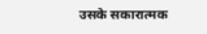उसके सकारात्मक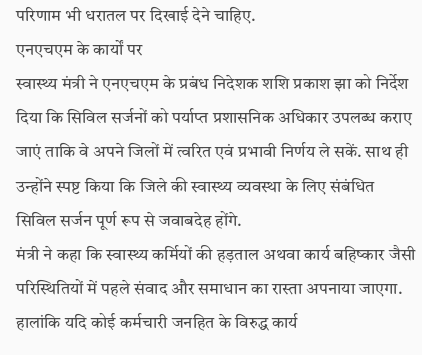परिणाम भी धरातल पर दिखाई देने चाहिए.
एनएचएम के कार्यों पर
स्वास्थ्य मंत्री ने एनएचएम के प्रबंध निदेशक शशि प्रकाश झा को निर्देश दिया कि सिविल सर्जनों को पर्याप्त प्रशासनिक अधिकार उपलब्ध कराए जाएं ताकि वे अपने जिलों में त्वरित एवं प्रभावी निर्णय ले सकें. साथ ही उन्होंने स्पष्ट किया कि जिले की स्वास्थ्य व्यवस्था के लिए संबंधित सिविल सर्जन पूर्ण रूप से जवाबदेह होंगे.
मंत्री ने कहा कि स्वास्थ्य कर्मियों की हड़ताल अथवा कार्य बहिष्कार जैसी परिस्थितियों में पहले संवाद और समाधान का रास्ता अपनाया जाएगा. हालांकि यदि कोई कर्मचारी जनहित के विरुद्ध कार्य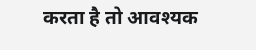करता है तो आवश्यक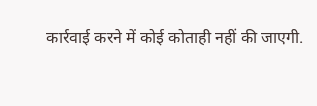कार्रवाई करने में कोई कोताही नहीं की जाएगी.